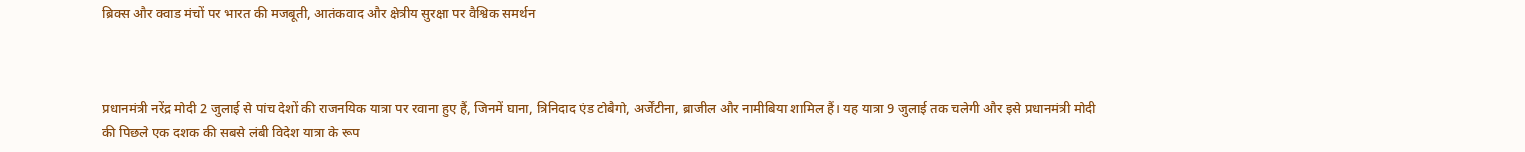ब्रिक्स और क्वाड मंचों पर भारत की मजबूती, आतंकवाद और क्षेत्रीय सुरक्षा पर वैश्विक समर्थन



प्रधानमंत्री नरेंद्र मोदी 2 जुलाई से पांच देशों की राजनयिक यात्रा पर रवाना हुए हैं, जिनमें घाना, त्रिनिदाद एंड टोबैगो, अर्जेंटीना, ब्राजील और नामीबिया शामिल हैं। यह यात्रा 9 जुलाई तक चलेगी और इसे प्रधानमंत्री मोदी की पिछले एक दशक की सबसे लंबी विदेश यात्रा के रूप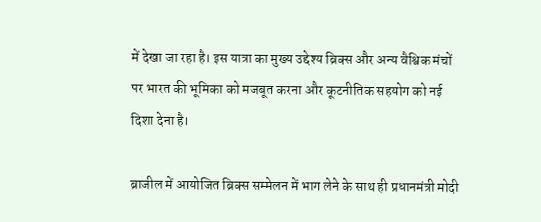में देखा जा रहा है। इस यात्रा का मुख्य उद्देश्य ब्रिक्स और अन्य वैश्विक मंचों पर भारत की भूमिका को मजबूत करना और कूटनीतिक सहयोग को नई दिशा देना है।

ब्राजील में आयोजित ब्रिक्स सम्मेलन में भाग लेने के साथ ही प्रधानमंत्री मोदी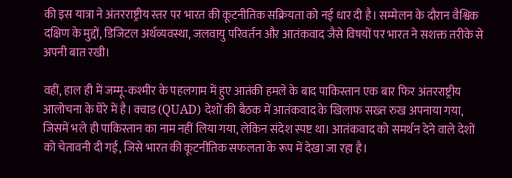की इस यात्रा ने अंतरराष्ट्रीय स्तर पर भारत की कूटनीतिक सक्रियता को नई धार दी है। सम्मेलन के दौरान वैश्विक दक्षिण के मुद्दों, डिजिटल अर्थव्यवस्था, जलवायु परिवर्तन और आतंकवाद जैसे विषयों पर भारत ने सशक्त तरीके से अपनी बात रखी।

वहीं, हाल ही में जम्मू-कश्मीर के पहलगाम में हुए आतंकी हमले के बाद पाकिस्तान एक बार फिर अंतरराष्ट्रीय आलोचना के घेरे में है। क्वाड (QUAD) देशों की बैठक में आतंकवाद के खिलाफ सख्त रुख अपनाया गया, जिसमें भले ही पाकिस्तान का नाम नहीं लिया गया, लेकिन संदेश स्पष्ट था। आतंकवाद को समर्थन देने वाले देशों को चेतावनी दी गई, जिसे भारत की कूटनीतिक सफलता के रूप में देखा जा रहा है।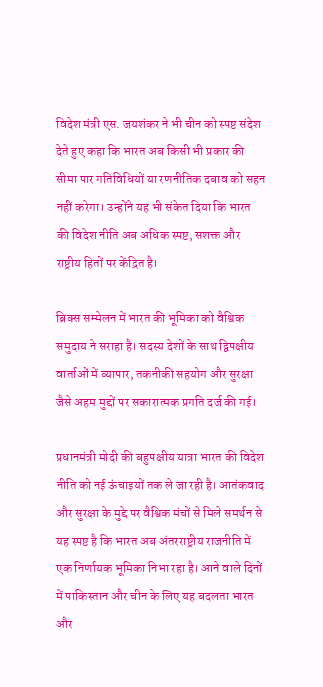विदेश मंत्री एस. जयशंकर ने भी चीन को स्पष्ट संदेश देते हुए कहा कि भारत अब किसी भी प्रकार की सीमा पार गतिविधियों या रणनीतिक दबाव को सहन नहीं करेगा। उन्होंने यह भी संकेत दिया कि भारत की विदेश नीति अब अधिक स्पष्ट, सशक्त और राष्ट्रीय हितों पर केंद्रित है।

ब्रिक्स सम्मेलन में भारत की भूमिका को वैश्विक समुदाय ने सराहा है। सदस्य देशों के साथ द्विपक्षीय वार्ताओं में व्यापार, तकनीकी सहयोग और सुरक्षा जैसे अहम मुद्दों पर सकारात्मक प्रगति दर्ज की गई।

प्रधानमंत्री मोदी की बहुपक्षीय यात्रा भारत की विदेश नीति को नई ऊंचाइयों तक ले जा रही है। आतंकवाद और सुरक्षा के मुद्दे पर वैश्विक मंचों से मिले समर्थन से यह स्पष्ट है कि भारत अब अंतरराष्ट्रीय राजनीति में एक निर्णायक भूमिका निभा रहा है। आने वाले दिनों में पाकिस्तान और चीन के लिए यह बदलता भारत और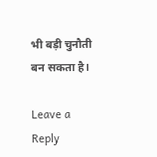भी बड़ी चुनौती बन सकता है।

Leave a Reply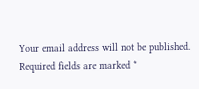Your email address will not be published. Required fields are marked *